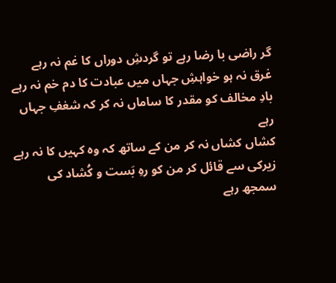گر راضی با رضا رہے تو گردشِ دوراں کا غم نہ رہے
غرق نہ ہو خواہشِ جہاں میں عبادت کا دم خم نہ رہے
بادِ مخالف کو مقدر کا ساماں نہ کر کہ شغفِ جہاں رہے
کشاں کشاں نہ کر من کے ساتھ کہ وہ کہیں کا نہ رہے
زیرکی سے قائل کر من کو رہِ بَست و کُشاد کی سمجھ رہے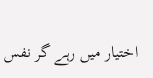اختیار میں رہے گر نفس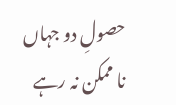حصولِ دو جہاں نا ممکن نہ رہے